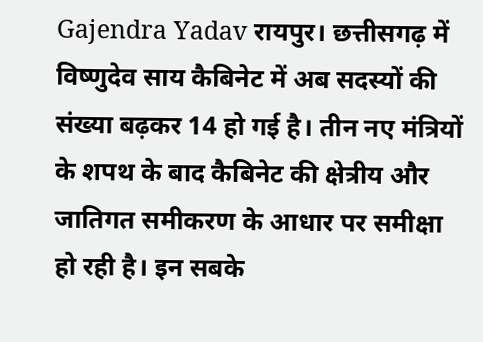Gajendra Yadav रायपुर। छत्तीसगढ़ में विष्णुदेव साय कैबिनेट में अब सदस्यों की संख्या बढ़कर 14 हो गई है। तीन नए मंत्रियों के शपथ के बाद कैबिनेट की क्षेत्रीय और जातिगत समीकरण के आधार पर समीक्षा हो रही है। इन सबके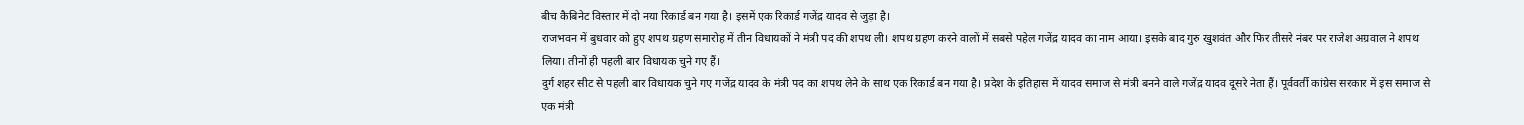बीच कैबिनेट विस्तार में दो नया रिकार्ड बन गया है। इसमें एक रिकार्ड गजेंद्र यादव से जुड़ा है।
राजभवन में बुधवार को हुए शपथ ग्रहण समारोह में तीन विधायकों ने मंत्री पद की शपथ ली। शपथ ग्रहण करने वालों में सबसे पहेल गजेंद्र यादव का नाम आया। इसके बाद गुरु खुशवंत और फिर तीसरे नंबर पर राजेश अग्रवाल ने शपथ लिया। तीनों ही पहली बार विधायक चुने गए हैं।
दुर्ग शहर सीट से पहली बार विधायक चुने गए गजेंद्र यादव के मंत्री पद का शपथ लेने के साथ एक रिकार्ड बन गया है। प्रदेश के इतिहास में यादव समाज से मंत्री बनने वाले गजेंद्र यादव दूसरे नेता हैं। पूर्ववर्ती कांग्रेस सरकार में इस समाज से एक मंत्री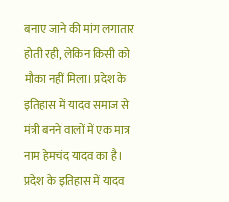बनाए जाने की मांग लगातार होती रही, लेकिन किसी को मौका नहीं मिला। प्रदेश के इतिहास में यादव समाज से मंत्री बनने वालों में एक मात्र नाम हेमचंद यादव का है।
प्रदेश के इतिहास में यादव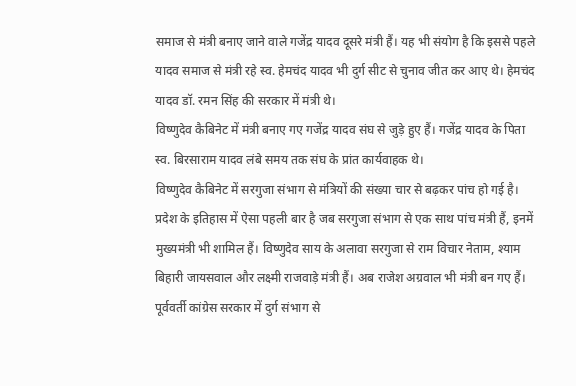समाज से मंत्री बनाए जाने वाले गजेंद्र यादव दूसरे मंत्री हैं। यह भी संयोग है कि इससे पहले यादव समाज से मंत्री रहे स्व. हेमचंद यादव भी दुर्ग सीट से चुनाव जीत कर आए थे। हेमचंद यादव डॉ. रमन सिंह की सरकार में मंत्री थे।
विष्णुदेव कैबिनेट में मंत्री बनाए गए गजेंद्र यादव संघ से जुड़े हुए हैं। गजेंद्र यादव के पिता स्व. बिरसाराम यादव लंबे समय तक संघ के प्रांत कार्यवाहक थे।
विष्णुदेव कैबिनेट में सरगुजा संभाग से मंत्रियों की संख्या चार से बढ़कर पांच हो गई है। प्रदेश के इतिहास में ऐसा पहली बार है जब सरगुजा संभाग से एक साथ पांच मंत्री हैं, इनमें मुख्यमंत्री भी शामिल हैं। विष्णुदेव साय के अलावा सरगुजा से राम विचार नेताम, श्याम बिहारी जायसवाल और लक्ष्मी राजवाड़े मंत्री हैं। अब राजेश अग्रवाल भी मंत्री बन गए हैं।
पूर्ववर्ती कांग्रेस सरकार में दुर्ग संभाग से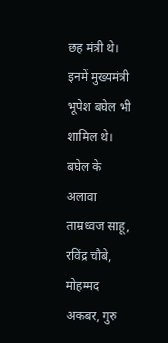छह मंत्री थे। इनमें मुख्यमंत्री भूपेश बघेल भी शामिल थे। बघेल के अलावा ताम्रध्वज साहू, रविंद्र चौबे, मोहम्मद अकबर, गुरु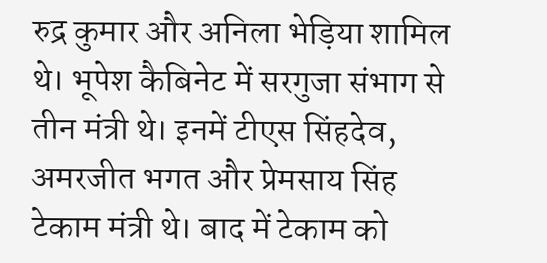रुद्र कुमार और अनिला भेड़िया शामिल थे। भूपेश कैबिनेट में सरगुजा संभाग से तीन मंत्री थे। इनमें टीएस सिंहदेव, अमरजीत भगत और प्रेमसाय सिंह टेकाम मंत्री थे। बाद में टेकाम को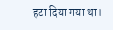हटा दिया गया था।